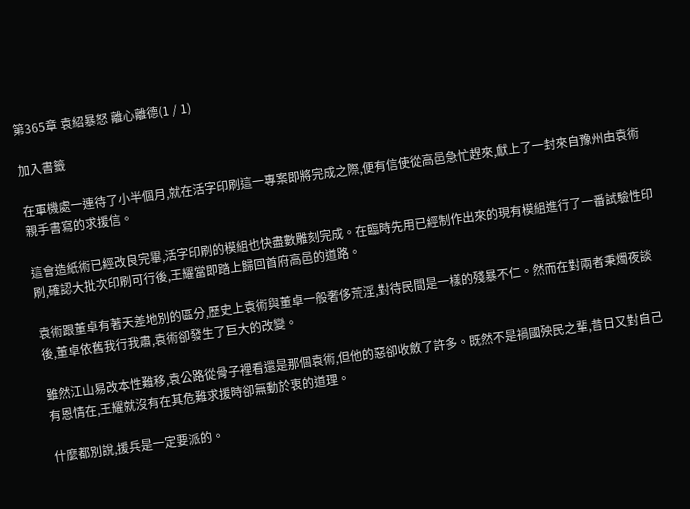第365章 袁紹暴怒 離心離德(1 / 1)

加入書籤

在軍機處一連待了小半個月,就在活字印刷這一專案即將完成之際,便有信使從高邑急忙趕來,獻上了一封來自豫州由袁術親手書寫的求援信。

這會造紙術已經改良完畢,活字印刷的模組也快盡數雕刻完成。在臨時先用已經制作出來的現有模組進行了一番試驗性印刷,確認大批次印刷可行後,王耀當即踏上歸回首府高邑的道路。

袁術跟董卓有著天差地別的區分,歷史上袁術與董卓一般奢侈荒淫,對待民間是一樣的殘暴不仁。然而在對兩者秉燭夜談後,董卓依舊我行我肅,袁術卻發生了巨大的改變。

雖然江山易改本性難移,袁公路從骨子裡看還是那個袁術,但他的惡卻收斂了許多。既然不是禍國殃民之輩,昔日又對自己有恩情在,王耀就沒有在其危難求援時卻無動於衷的道理。

什麼都別說,援兵是一定要派的。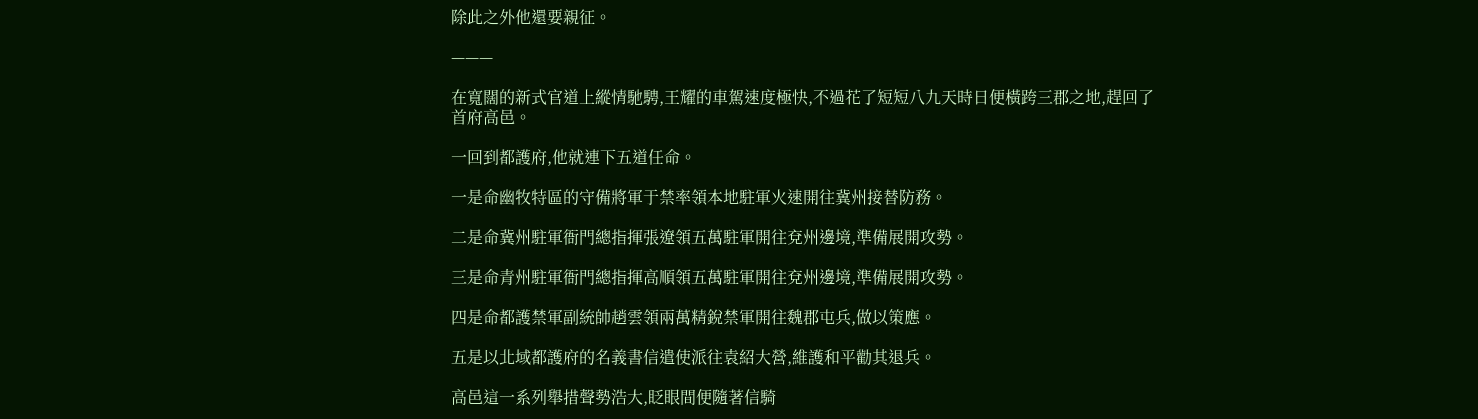除此之外他還要親征。

———

在寬闊的新式官道上縱情馳騁,王耀的車駕速度極快,不過花了短短八九天時日便橫跨三郡之地,趕回了首府高邑。

一回到都護府,他就連下五道任命。

一是命幽牧特區的守備將軍于禁率領本地駐軍火速開往冀州接替防務。

二是命冀州駐軍衙門總指揮張遼領五萬駐軍開往兗州邊境,準備展開攻勢。

三是命青州駐軍衙門總指揮高順領五萬駐軍開往兗州邊境,準備展開攻勢。

四是命都護禁軍副統帥趙雲領兩萬精銳禁軍開往魏郡屯兵,做以策應。

五是以北域都護府的名義書信遣使派往袁紹大營,維護和平勸其退兵。

高邑這一系列舉措聲勢浩大,眨眼間便隨著信騎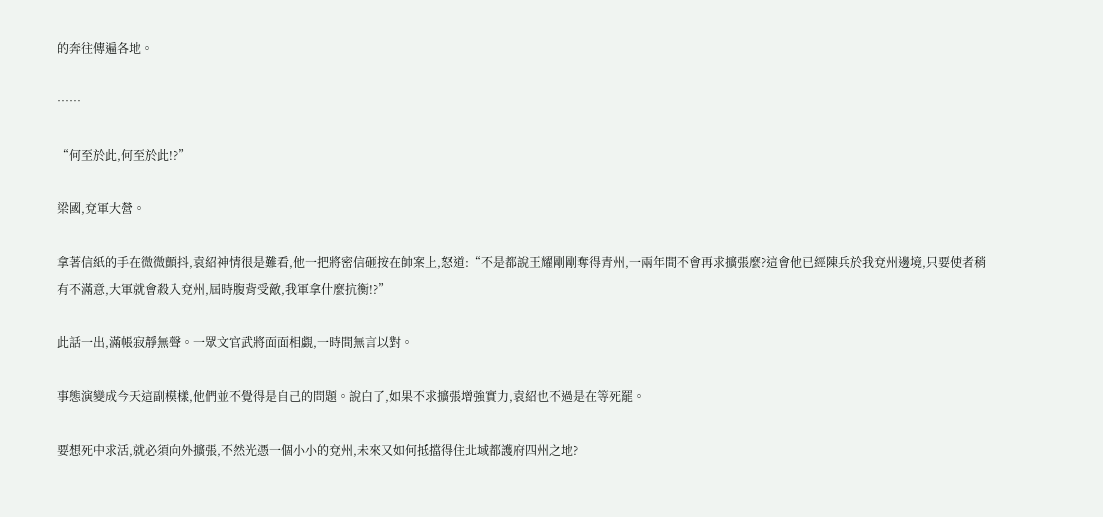的奔往傳遍各地。

……

“何至於此,何至於此!?”

梁國,兗軍大營。

拿著信紙的手在微微顫抖,袁紹神情很是難看,他一把將密信砸按在帥案上,怒道:“不是都說王耀剛剛奪得青州,一兩年間不會再求擴張麼?這會他已經陳兵於我兗州邊境,只要使者稍有不滿意,大軍就會殺入兗州,屆時腹背受敵,我軍拿什麼抗衡!?”

此話一出,滿帳寂靜無聲。一眾文官武將面面相覷,一時間無言以對。

事態演變成今天這副模樣,他們並不覺得是自己的問題。說白了,如果不求擴張增強實力,袁紹也不過是在等死罷。

要想死中求活,就必須向外擴張,不然光憑一個小小的兗州,未來又如何抵擋得住北域都護府四州之地?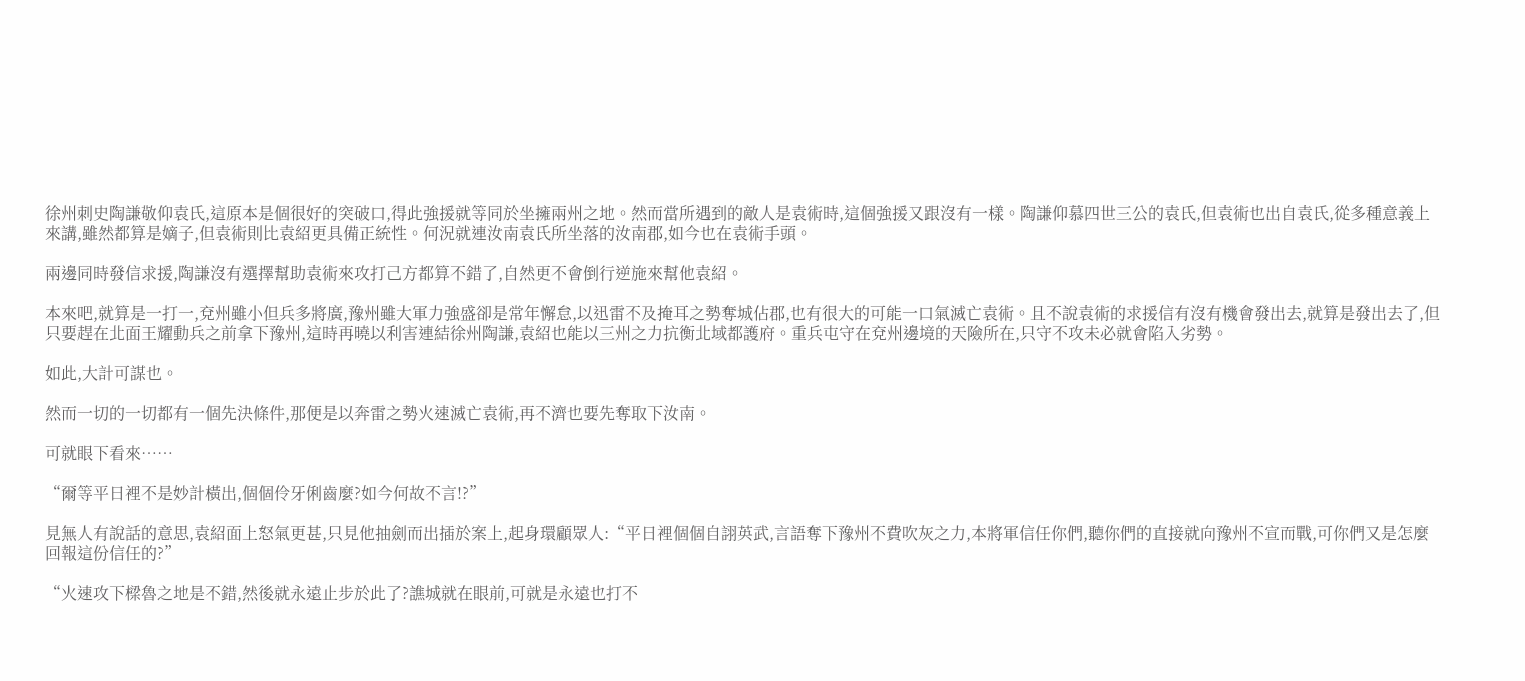徐州刺史陶謙敬仰袁氏,這原本是個很好的突破口,得此強援就等同於坐擁兩州之地。然而當所遇到的敵人是袁術時,這個強援又跟沒有一樣。陶謙仰慕四世三公的袁氏,但袁術也出自袁氏,從多種意義上來講,雖然都算是嫡子,但袁術則比袁紹更具備正統性。何況就連汝南袁氏所坐落的汝南郡,如今也在袁術手頭。

兩邊同時發信求援,陶謙沒有選擇幫助袁術來攻打己方都算不錯了,自然更不會倒行逆施來幫他袁紹。

本來吧,就算是一打一,兗州雖小但兵多將廣,豫州雖大軍力強盛卻是常年懈怠,以迅雷不及掩耳之勢奪城佔郡,也有很大的可能一口氣滅亡袁術。且不說袁術的求援信有沒有機會發出去,就算是發出去了,但只要趕在北面王耀動兵之前拿下豫州,這時再曉以利害連結徐州陶謙,袁紹也能以三州之力抗衡北域都護府。重兵屯守在兗州邊境的天險所在,只守不攻未必就會陷入劣勢。

如此,大計可謀也。

然而一切的一切都有一個先決條件,那便是以奔雷之勢火速滅亡袁術,再不濟也要先奪取下汝南。

可就眼下看來……

“爾等平日裡不是妙計橫出,個個伶牙俐齒麼?如今何故不言!?”

見無人有說話的意思,袁紹面上怒氣更甚,只見他抽劍而出插於案上,起身環顧眾人:“平日裡個個自詡英武,言語奪下豫州不費吹灰之力,本將軍信任你們,聽你們的直接就向豫州不宣而戰,可你們又是怎麼回報這份信任的?”

“火速攻下樑魯之地是不錯,然後就永遠止步於此了?譙城就在眼前,可就是永遠也打不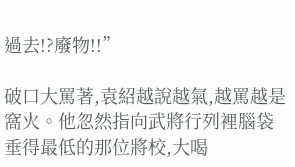過去!?廢物!!”

破口大罵著,袁紹越說越氣,越罵越是窩火。他忽然指向武將行列裡腦袋垂得最低的那位將校,大喝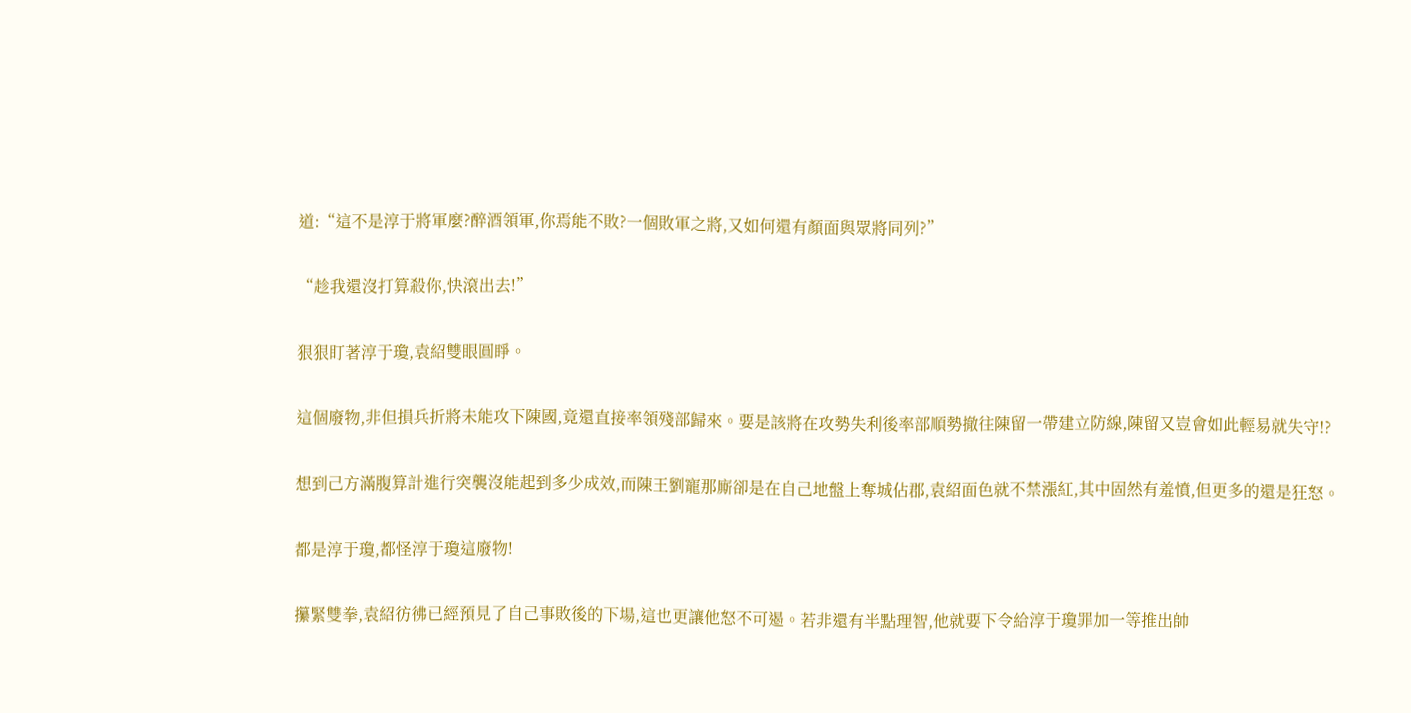道:“這不是淳于將軍麼?醉酒領軍,你焉能不敗?一個敗軍之將,又如何還有顏面與眾將同列?”

“趁我還沒打算殺你,快滾出去!”

狠狠盯著淳于瓊,袁紹雙眼圓睜。

這個廢物,非但損兵折將未能攻下陳國,竟還直接率領殘部歸來。要是該將在攻勢失利後率部順勢撤往陳留一帶建立防線,陳留又豈會如此輕易就失守!?

想到己方滿腹算計進行突襲沒能起到多少成效,而陳王劉寵那廝卻是在自己地盤上奪城佔郡,袁紹面色就不禁漲紅,其中固然有羞憤,但更多的還是狂怒。

都是淳于瓊,都怪淳于瓊這廢物!

攥緊雙拳,袁紹彷彿已經預見了自己事敗後的下場,這也更讓他怒不可遏。若非還有半點理智,他就要下令給淳于瓊罪加一等推出帥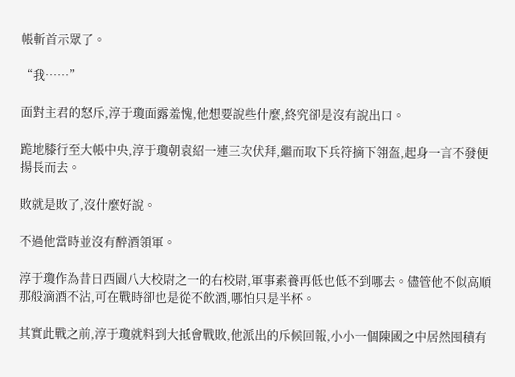帳斬首示眾了。

“我……”

面對主君的怒斥,淳于瓊面露羞愧,他想要說些什麼,終究卻是沒有說出口。

跪地膝行至大帳中央,淳于瓊朝袁紹一連三次伏拜,繼而取下兵符摘下翎盔,起身一言不發便揚長而去。

敗就是敗了,沒什麼好說。

不過他當時並沒有醉酒領軍。

淳于瓊作為昔日西園八大校尉之一的右校尉,軍事素養再低也低不到哪去。儘管他不似高順那般滴酒不沾,可在戰時卻也是從不飲酒,哪怕只是半杯。

其實此戰之前,淳于瓊就料到大抵會戰敗,他派出的斥候回報,小小一個陳國之中居然囤積有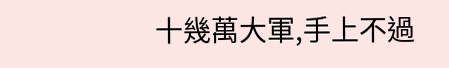十幾萬大軍,手上不過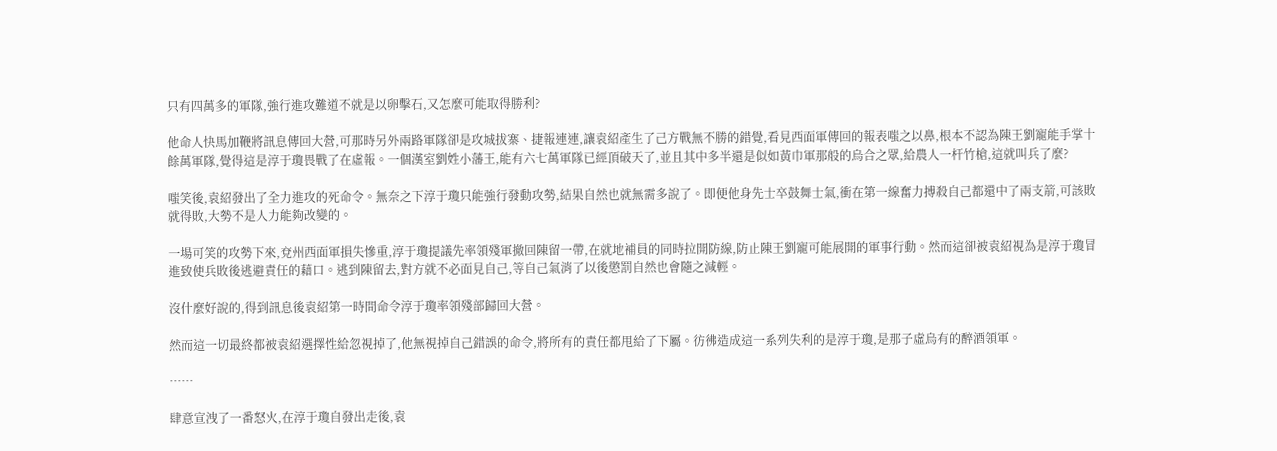只有四萬多的軍隊,強行進攻難道不就是以卵擊石,又怎麼可能取得勝利?

他命人快馬加鞭將訊息傳回大營,可那時另外兩路軍隊卻是攻城拔寨、捷報連連,讓袁紹產生了己方戰無不勝的錯覺,看見西面軍傳回的報表嗤之以鼻,根本不認為陳王劉寵能手掌十餘萬軍隊,覺得這是淳于瓊畏戰了在虛報。一個漢室劉姓小藩王,能有六七萬軍隊已經頂破天了,並且其中多半還是似如黃巾軍那般的烏合之眾,給農人一杆竹槍,這就叫兵了麼?

嗤笑後,袁紹發出了全力進攻的死命令。無奈之下淳于瓊只能強行發動攻勢,結果自然也就無需多說了。即便他身先士卒鼓舞士氣,衝在第一線奮力搏殺自己都還中了兩支箭,可該敗就得敗,大勢不是人力能夠改變的。

一場可笑的攻勢下來,兗州西面軍損失慘重,淳于瓊提議先率領殘軍撤回陳留一帶,在就地補員的同時拉開防線,防止陳王劉寵可能展開的軍事行動。然而這卻被袁紹視為是淳于瓊冒進致使兵敗後逃避責任的藉口。逃到陳留去,對方就不必面見自己,等自己氣消了以後懲罰自然也會隨之減輕。

沒什麼好說的,得到訊息後袁紹第一時間命令淳于瓊率領殘部歸回大營。

然而這一切最終都被袁紹選擇性給忽視掉了,他無視掉自己錯誤的命令,將所有的責任都甩給了下屬。彷彿造成這一系列失利的是淳于瓊,是那子虛烏有的醉酒領軍。

……

肆意宣洩了一番怒火,在淳于瓊自發出走後,袁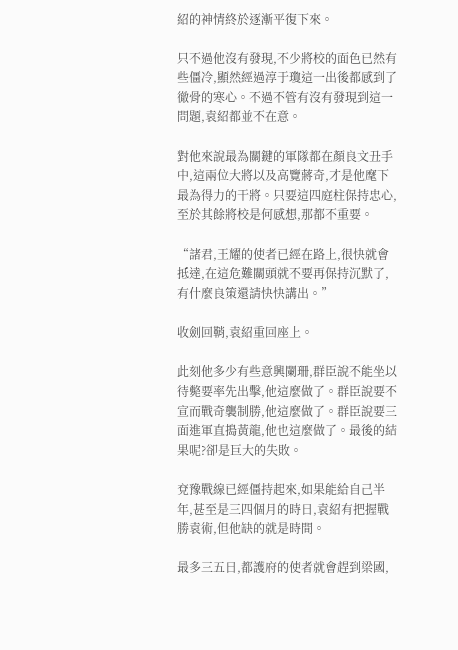紹的神情終於逐漸平復下來。

只不過他沒有發現,不少將校的面色已然有些僵冷,顯然經過淳于瓊這一出後都感到了徹骨的寒心。不過不管有沒有發現到這一問題,袁紹都並不在意。

對他來說最為關鍵的軍隊都在顏良文丑手中,這兩位大將以及高覽蔣奇,才是他麾下最為得力的干將。只要這四庭柱保持忠心,至於其餘將校是何感想,那都不重要。

“諸君,王耀的使者已經在路上,很快就會抵達,在這危難關頭就不要再保持沉默了,有什麼良策還請快快講出。”

收劍回鞘,袁紹重回座上。

此刻他多少有些意興闌珊,群臣說不能坐以待斃要率先出擊,他這麼做了。群臣說要不宣而戰奇襲制勝,他這麼做了。群臣說要三面進軍直搗黃龍,他也這麼做了。最後的結果呢?卻是巨大的失敗。

兗豫戰線已經僵持起來,如果能給自己半年,甚至是三四個月的時日,袁紹有把握戰勝袁術,但他缺的就是時間。

最多三五日,都護府的使者就會趕到梁國,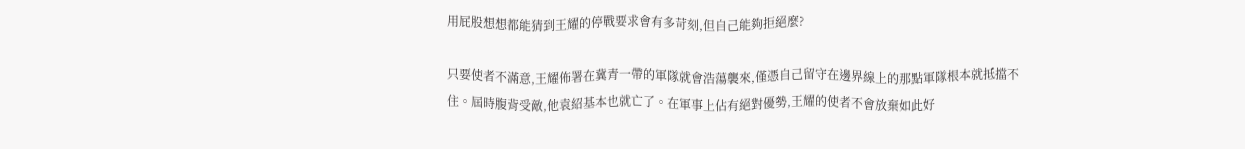用屁股想想都能猜到王耀的停戰要求會有多苛刻,但自己能夠拒絕麼?

只要使者不滿意,王耀佈署在冀青一帶的軍隊就會浩蕩襲來,僅憑自己留守在邊界線上的那點軍隊根本就抵擋不住。屆時腹背受敵,他袁紹基本也就亡了。在軍事上佔有絕對優勢,王耀的使者不會放棄如此好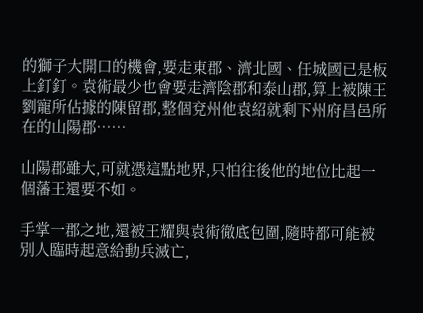的獅子大開口的機會,要走東郡、濟北國、任城國已是板上釘釘。袁術最少也會要走濟陰郡和泰山郡,算上被陳王劉寵所佔據的陳留郡,整個兗州他袁紹就剩下州府昌邑所在的山陽郡……

山陽郡雖大,可就憑這點地界,只怕往後他的地位比起一個藩王還要不如。

手掌一郡之地,還被王耀與袁術徹底包圍,隨時都可能被別人臨時起意給動兵滅亡,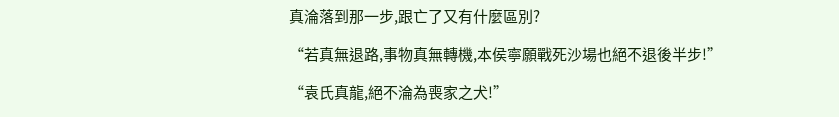真淪落到那一步,跟亡了又有什麼區別?

“若真無退路,事物真無轉機,本侯寧願戰死沙場也絕不退後半步!”

“袁氏真龍,絕不淪為喪家之犬!”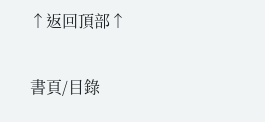↑返回頂部↑

書頁/目錄